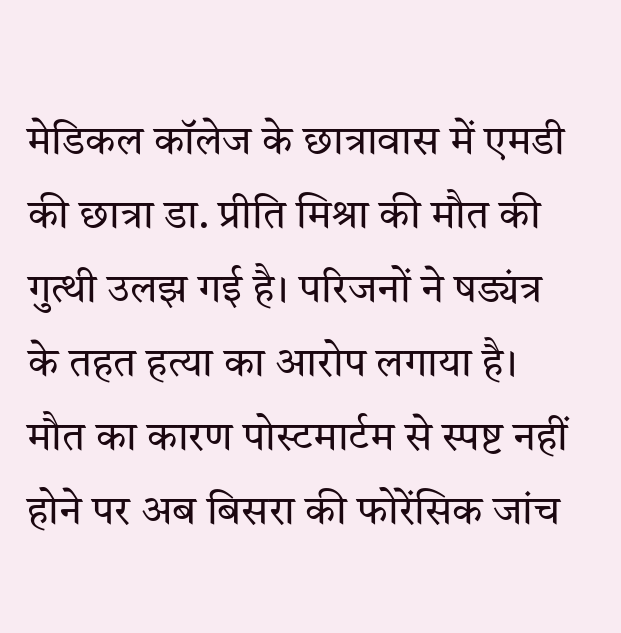मेडिकल कॉलेज के छात्रावास में एमडी की छात्रा डा. प्रीति मिश्रा की मौत की गुत्थी उलझ गई है। परिजनों ने षड्यंत्र के तहत हत्या का आरोप लगाया है। मौत का कारण पोस्टमार्टम से स्पष्ट नहीं होने पर अब बिसरा की फोरेंसिक जांच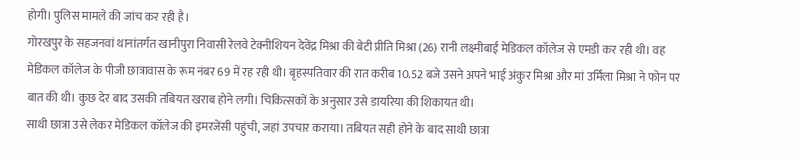होगी। पुलिस मामले की जांच कर रही है।
गोरखपुर के सहजनवां थानांतर्गत खानीपुरा निवासी रेलवे टेक्नीशियन देवेंद्र मिश्रा की बेटी प्रीति मिश्रा (26) रानी लक्ष्मीबाई मेडिकल कॉलेज से एमडी कर रही थी। वह मेडिकल कॉलेज के पीजी छात्रावास के रूम नंबर 69 में रह रही थी। बृहस्पतिवार की रात करीब 10.52 बजे उसने अपने भाई अंकुर मिश्रा और मां उर्मिला मिश्रा ने फोन पर बात की थी। कुछ देर बाद उसकी तबियत खराब होने लगी। चिकित्सकों के अनुसार उसे डायरिया की शिकायत थी।
साथी छात्रा उसे लेकर मेडिकल कॉलेज की इमरजेंसी पहुंची, जहां उपचार कराया। तबियत सही होने के बाद साथी छात्रा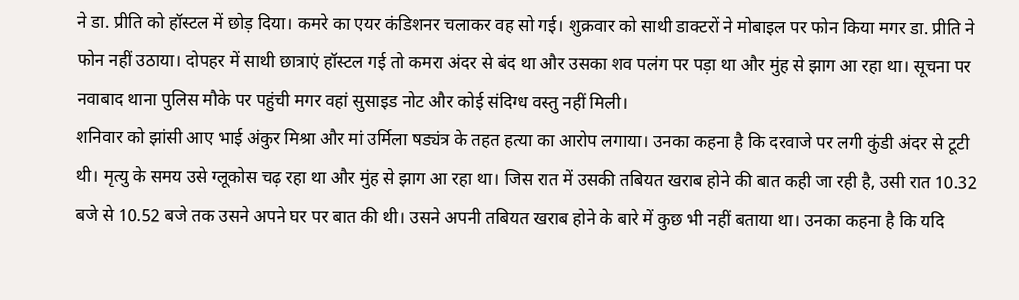ने डा. प्रीति को हॉस्टल में छोड़ दिया। कमरे का एयर कंडिशनर चलाकर वह सो गई। शुक्रवार को साथी डाक्टरों ने मोबाइल पर फोन किया मगर डा. प्रीति ने फोन नहीं उठाया। दोपहर में साथी छात्राएं हॉस्टल गई तो कमरा अंदर से बंद था और उसका शव पलंग पर पड़ा था और मुंह से झाग आ रहा था। सूचना पर नवाबाद थाना पुलिस मौके पर पहुंची मगर वहां सुसाइड नोट और कोई संदिग्ध वस्तु नहीं मिली।
शनिवार को झांसी आए भाई अंकुर मिश्रा और मां उर्मिला षड्यंत्र के तहत हत्या का आरोप लगाया। उनका कहना है कि दरवाजे पर लगी कुंडी अंदर से टूटी थी। मृत्यु के समय उसे ग्लूकोस चढ़ रहा था और मुंह से झाग आ रहा था। जिस रात में उसकी तबियत खराब होने की बात कही जा रही है, उसी रात 10.32 बजे से 10.52 बजे तक उसने अपने घर पर बात की थी। उसने अपनी तबियत खराब होने के बारे में कुछ भी नहीं बताया था। उनका कहना है कि यदि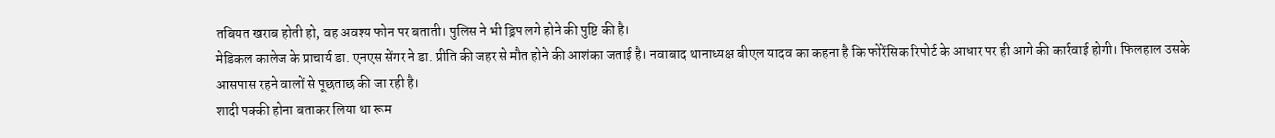तबियत खराब होती हो, वह अवश्य फोन पर बताती। पुलिस ने भी ड्रिप लगे होने की पुष्टि की है।
मेडिकल कालेज के प्राचार्य डा. एनएस सेंगर ने डा. प्रीति की जहर से मौत होने की आशंका जताई है। नवाबाद थानाध्यक्ष बीएल यादव का कहना है कि फोरेंसिक रिपोर्ट के आधार पर ही आगे की कार्रवाई होगी। फिलहाल उसके आसपास रहने वालों से पूछताछ की जा रही है।
शादी पक्की होना बताकर लिया था रूम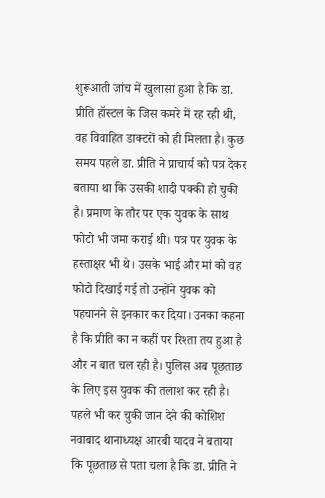शुरूआती जांच में खुलासा हुआ है कि डा. प्रीति हॉस्टल के जिस कमरे में रह रही थी, वह विवाहित डाक्टरों को ही मिलता है। कुछ समय पहले डा. प्रीति ने प्राचार्य को पत्र देकर बताया था कि उसकी शादी पक्की हो चुकी है। प्रमाण के तौर पर एक युवक के साथ फोटो भी जमा कराई थी। पत्र पर युवक के हस्ताक्षर भी थे। उसके भाई और मां को वह फोटो दिखाई गई तो उन्होंने युवक को पहचानने से इनकार कर दिया। उनका कहना है कि प्रीति का न कहीं पर रिश्ता तय हुआ है और न बात चल रही है। पुलिस अब पूछताछ के लिए इस युवक की तलाश कर रही है।
पहले भी कर चुकी जान देने की कोशिश
नवाबाद थानाध्यक्ष आरबी यादव ने बताया कि पूछताछ से पता चला है कि डा. प्रीति ने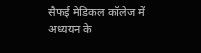सैफई मेडिकल कॉलेज में अध्ययन के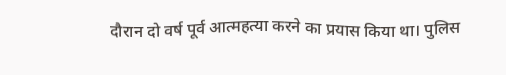दौरान दो वर्ष पूर्व आत्महत्या करने का प्रयास किया था। पुलिस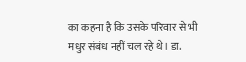का कहना है कि उसके परिवार से भी मधुर संबंध नहीं चल रहे थे। डा.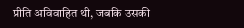प्रीति अविवाहित थी, जबकि उसकी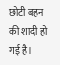छोटी बहन की शादी हो गई है।